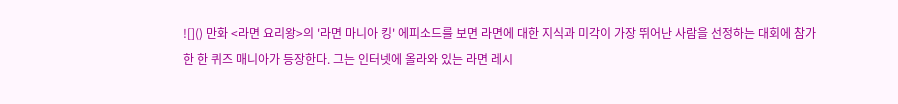![]() 만화 <라면 요리왕>의 '라면 마니아 킹' 에피소드를 보면 라면에 대한 지식과 미각이 가장 뛰어난 사람을 선정하는 대회에 참가한 한 퀴즈 매니아가 등장한다. 그는 인터넷에 올라와 있는 라면 레시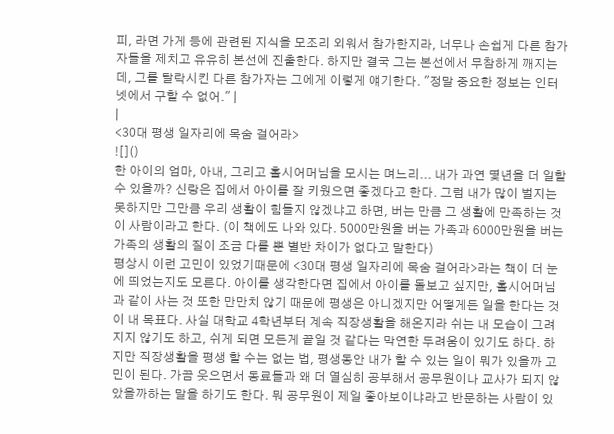피, 라면 가게 등에 관련된 지식을 모조리 외워서 참가한지라, 너무나 손쉽게 다른 참가자들을 제치고 유유히 본선에 진출한다. 하지만 결국 그는 본선에서 무참하게 깨지는데, 그를 탈락시킨 다른 참가자는 그에게 이렇게 얘기한다. "정말 중요한 정보는 인터넷에서 구할 수 없어." |
|
<30대 평생 일자리에 목숨 걸어라>
![]()
한 아이의 엄마, 아내, 그리고 홀시어머님을 모시는 며느리... 내가 과연 몇년을 더 일할 수 있을까? 신랑은 집에서 아이를 잘 키웠으면 좋겠다고 한다. 그럼 내가 많이 벌지는 못하지만 그만큼 우리 생활이 힘들지 않겠냐고 하면, 버는 만큼 그 생활에 만족하는 것이 사람이라고 한다. (이 책에도 나와 있다. 5000만원을 버는 가족과 6000만원을 버는 가족의 생활의 질이 조금 다를 뿐 별반 차이가 없다고 말한다)
평상시 이런 고민이 있었기때문에 <30대 평생 일자리에 목숨 걸어라>라는 책이 더 눈에 띄었는지도 모른다. 아이를 생각한다면 집에서 아이를 돌보고 싶지만, 홀시어머님과 같이 사는 것 또한 만만치 않기 때문에 평생은 아니겠지만 어떻게든 일을 한다는 것이 내 목표다. 사실 대학교 4학년부터 계속 직장생활을 해온지라 쉬는 내 모습이 그려지지 않기도 하고, 쉬게 되면 모든게 끝일 것 같다는 막연한 두려움이 있기도 하다. 하지만 직장생활을 평생 할 수는 없는 법, 평생동안 내가 할 수 있는 일이 뭐가 있을까 고민이 된다. 가끔 웃으면서 동료들과 왜 더 열심히 공부해서 공무원이나 교사가 되지 않았을까하는 말을 하기도 한다. 뭐 공무원이 제일 좋아보이냐라고 반문하는 사람이 있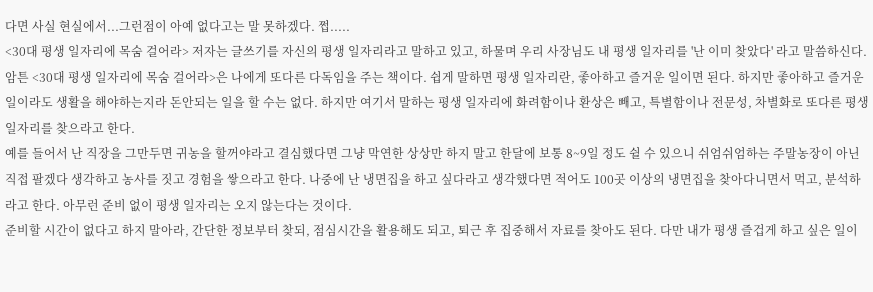다면 사실 현실에서...그런점이 아예 없다고는 말 못하겠다. 쩝.....
<30대 평생 일자리에 목숨 걸어라> 저자는 글쓰기를 자신의 평생 일자리라고 말하고 있고, 하물며 우리 사장님도 내 평생 일자리를 '난 이미 찾았다' 라고 말씀하신다.
암튼 <30대 평생 일자리에 목숨 걸어라>은 나에게 또다른 다독임을 주는 책이다. 쉽게 말하면 평생 일자리란, 좋아하고 즐거운 일이면 된다. 하지만 좋아하고 즐거운 일이라도 생활을 해야하는지라 돈안되는 일을 할 수는 없다. 하지만 여기서 말하는 평생 일자리에 화려함이나 환상은 빼고, 특별함이나 전문성, 차별화로 또다른 평생 일자리를 찾으라고 한다.
예를 들어서 난 직장을 그만두면 귀농을 할꺼야라고 결심했다면 그냥 막연한 상상만 하지 말고 한달에 보통 8~9일 정도 쉴 수 있으니 쉬엄쉬엄하는 주말농장이 아닌 직접 팔겠다 생각하고 농사를 짓고 경험을 쌓으라고 한다. 나중에 난 냉면집을 하고 싶다라고 생각했다면 적어도 100곳 이상의 냉면집을 찾아다니면서 먹고, 분석하라고 한다. 아무런 준비 없이 평생 일자리는 오지 않는다는 것이다.
준비할 시간이 없다고 하지 말아라, 간단한 정보부터 찾되, 점심시간을 활용해도 되고, 퇴근 후 집중해서 자료를 찾아도 된다. 다만 내가 평생 즐겁게 하고 싶은 일이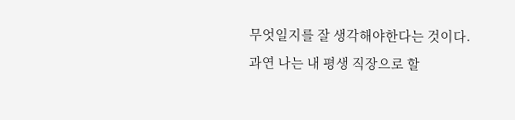무엇일지를 잘 생각해야한다는 것이다.
과연 나는 내 평생 직장으로 할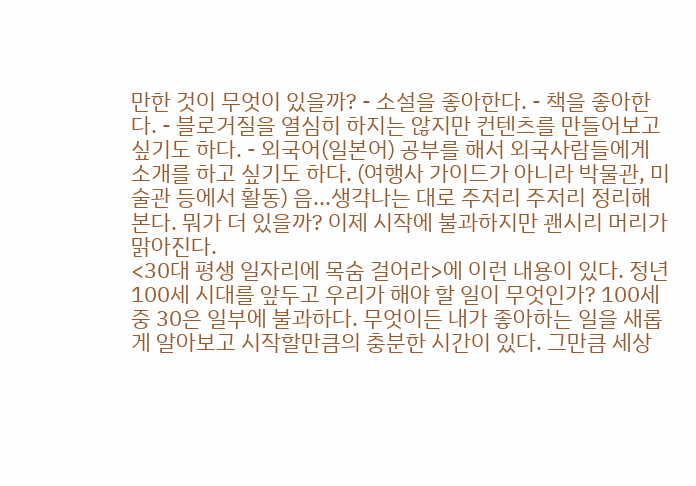만한 것이 무엇이 있을까? - 소설을 좋아한다. - 책을 좋아한다. - 블로거질을 열심히 하지는 않지만 컨텐츠를 만들어보고 싶기도 하다. - 외국어(일본어) 공부를 해서 외국사람들에게 소개를 하고 싶기도 하다. (여행사 가이드가 아니라 박물관, 미술관 등에서 활동) 음...생각나는 대로 주저리 주저리 정리해본다. 뭐가 더 있을까? 이제 시작에 불과하지만 괜시리 머리가 맑아진다.
<30대 평생 일자리에 목숨 걸어라>에 이런 내용이 있다. 정년 100세 시대를 앞두고 우리가 해야 할 일이 무엇인가? 100세 중 30은 일부에 불과하다. 무엇이든 내가 좋아하는 일을 새롭게 알아보고 시작할만큼의 충분한 시간이 있다. 그만큼 세상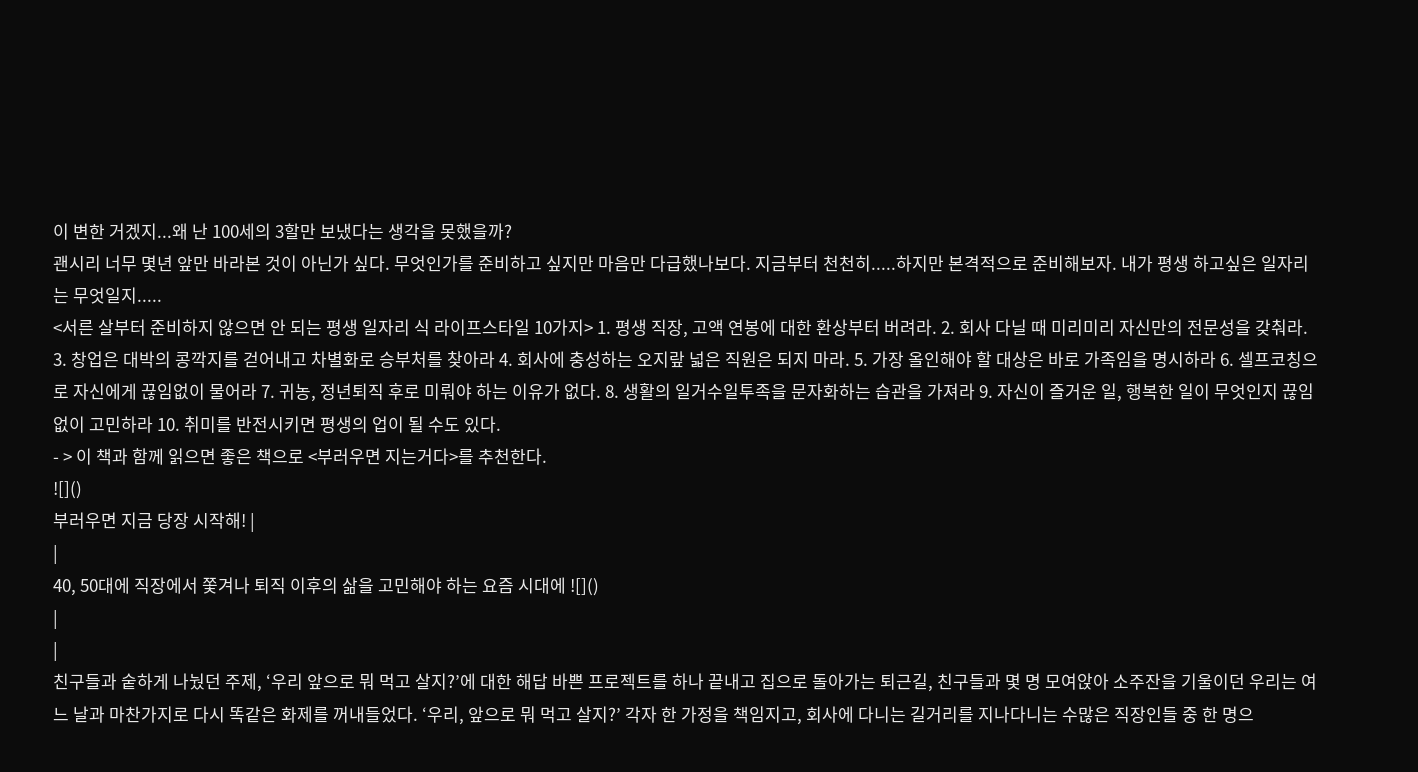이 변한 거겠지...왜 난 100세의 3할만 보냈다는 생각을 못했을까?
괜시리 너무 몇년 앞만 바라본 것이 아닌가 싶다. 무엇인가를 준비하고 싶지만 마음만 다급했나보다. 지금부터 천천히.....하지만 본격적으로 준비해보자. 내가 평생 하고싶은 일자리는 무엇일지.....
<서른 살부터 준비하지 않으면 안 되는 평생 일자리 식 라이프스타일 10가지> 1. 평생 직장, 고액 연봉에 대한 환상부터 버려라. 2. 회사 다닐 때 미리미리 자신만의 전문성을 갖춰라. 3. 창업은 대박의 콩깍지를 걷어내고 차별화로 승부처를 찾아라 4. 회사에 충성하는 오지랖 넓은 직원은 되지 마라. 5. 가장 올인해야 할 대상은 바로 가족임을 명시하라 6. 셀프코칭으로 자신에게 끊임없이 물어라 7. 귀농, 정년퇴직 후로 미뤄야 하는 이유가 없다. 8. 생활의 일거수일투족을 문자화하는 습관을 가져라 9. 자신이 즐거운 일, 행복한 일이 무엇인지 끊임없이 고민하라 10. 취미를 반전시키면 평생의 업이 될 수도 있다.
- > 이 책과 함께 읽으면 좋은 책으로 <부러우면 지는거다>를 추천한다.
![]()
부러우면 지금 당장 시작해! |
|
40, 50대에 직장에서 쫓겨나 퇴직 이후의 삶을 고민해야 하는 요즘 시대에 ![]()
|
|
친구들과 숱하게 나눴던 주제, ‘우리 앞으로 뭐 먹고 살지?’에 대한 해답 바쁜 프로젝트를 하나 끝내고 집으로 돌아가는 퇴근길, 친구들과 몇 명 모여앉아 소주잔을 기울이던 우리는 여느 날과 마찬가지로 다시 똑같은 화제를 꺼내들었다. ‘우리, 앞으로 뭐 먹고 살지?’ 각자 한 가정을 책임지고, 회사에 다니는 길거리를 지나다니는 수많은 직장인들 중 한 명으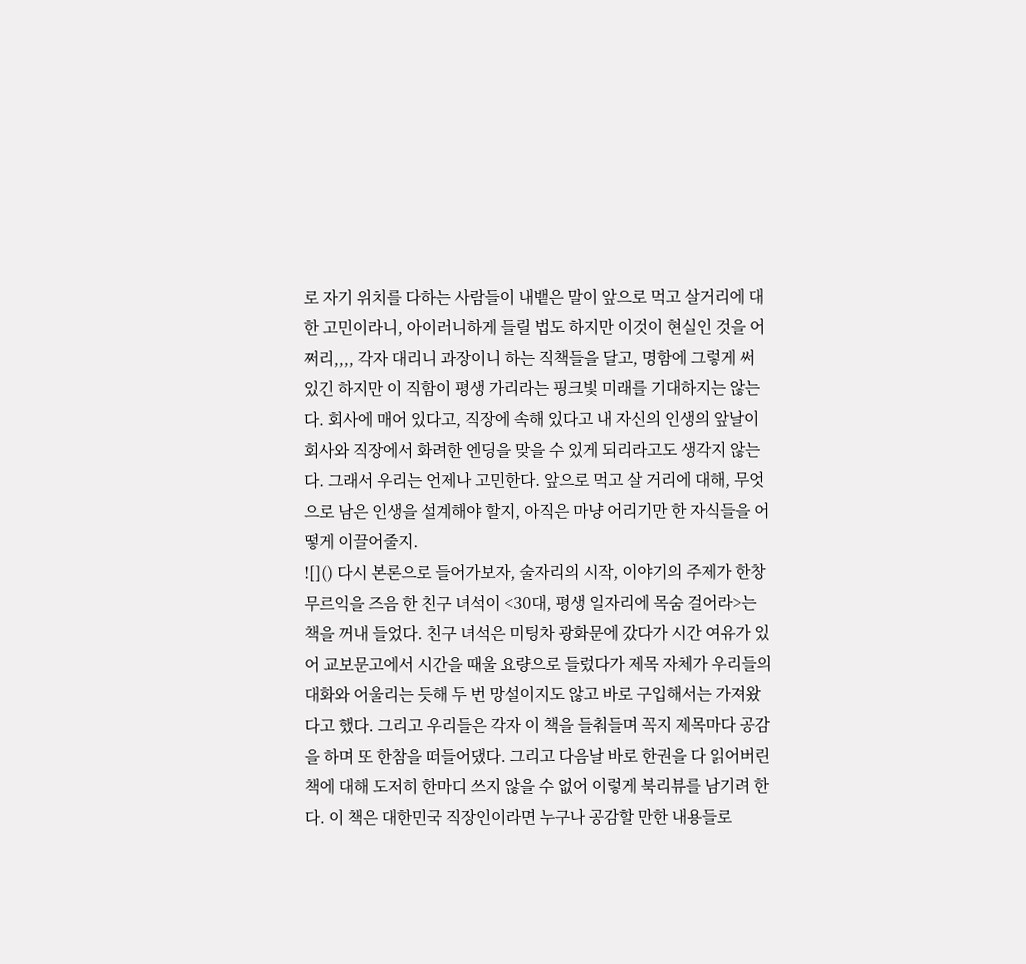로 자기 위치를 다하는 사람들이 내뱉은 말이 앞으로 먹고 살거리에 대한 고민이라니, 아이러니하게 들릴 법도 하지만 이것이 현실인 것을 어쩌리,,,, 각자 대리니 과장이니 하는 직책들을 달고, 명함에 그렇게 써 있긴 하지만 이 직함이 평생 가리라는 핑크빛 미래를 기대하지는 않는다. 회사에 매어 있다고, 직장에 속해 있다고 내 자신의 인생의 앞날이 회사와 직장에서 화려한 엔딩을 맞을 수 있게 되리라고도 생각지 않는다. 그래서 우리는 언제나 고민한다. 앞으로 먹고 살 거리에 대해, 무엇으로 남은 인생을 설계해야 할지, 아직은 마냥 어리기만 한 자식들을 어떻게 이끌어줄지.
![]() 다시 본론으로 들어가보자, 술자리의 시작, 이야기의 주제가 한창 무르익을 즈음 한 친구 녀석이 <30대, 평생 일자리에 목숨 걸어라>는 책을 꺼내 들었다. 친구 녀석은 미팅차 광화문에 갔다가 시간 여유가 있어 교보문고에서 시간을 때울 요량으로 들렀다가 제목 자체가 우리들의 대화와 어울리는 듯해 두 번 망설이지도 않고 바로 구입해서는 가져왔다고 했다. 그리고 우리들은 각자 이 책을 들춰들며 꼭지 제목마다 공감을 하며 또 한참을 떠들어댔다. 그리고 다음날 바로 한권을 다 읽어버린 책에 대해 도저히 한마디 쓰지 않을 수 없어 이렇게 북리뷰를 남기려 한다. 이 책은 대한민국 직장인이라면 누구나 공감할 만한 내용들로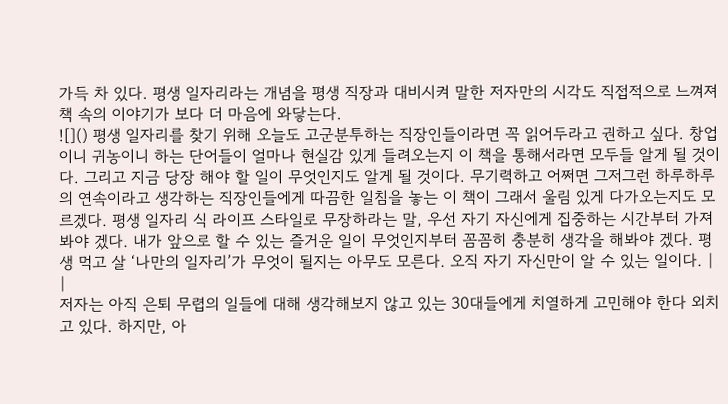가득 차 있다. 평생 일자리라는 개념을 평생 직장과 대비시켜 말한 저자만의 시각도 직접적으로 느껴져 책 속의 이야기가 보다 더 마음에 와닿는다.
![]() 평생 일자리를 찾기 위해 오늘도 고군분투하는 직장인들이라면 꼭 읽어두라고 권하고 싶다. 창업이니 귀농이니 하는 단어들이 얼마나 현실감 있게 들려오는지 이 책을 통해서라면 모두들 알게 될 것이다. 그리고 지금 당장 해야 할 일이 무엇인지도 알게 될 것이다. 무기력하고 어쩌면 그저그런 하루하루의 연속이라고 생각하는 직장인들에게 따끔한 일침을 놓는 이 책이 그래서 울림 있게 다가오는지도 모르겠다. 평생 일자리 식 라이프 스타일로 무장하라는 말, 우선 자기 자신에게 집중하는 시간부터 가져봐야 겠다. 내가 앞으로 할 수 있는 즐거운 일이 무엇인지부터 꼼꼼히 충분히 생각을 해봐야 겠다. 평생 먹고 살 ‘나만의 일자리’가 무엇이 될지는 아무도 모른다. 오직 자기 자신만이 알 수 있는 일이다. |
|
저자는 아직 은퇴 무렵의 일들에 대해 생각해보지 않고 있는 30대들에게 치열하게 고민해야 한다 외치고 있다. 하지만, 아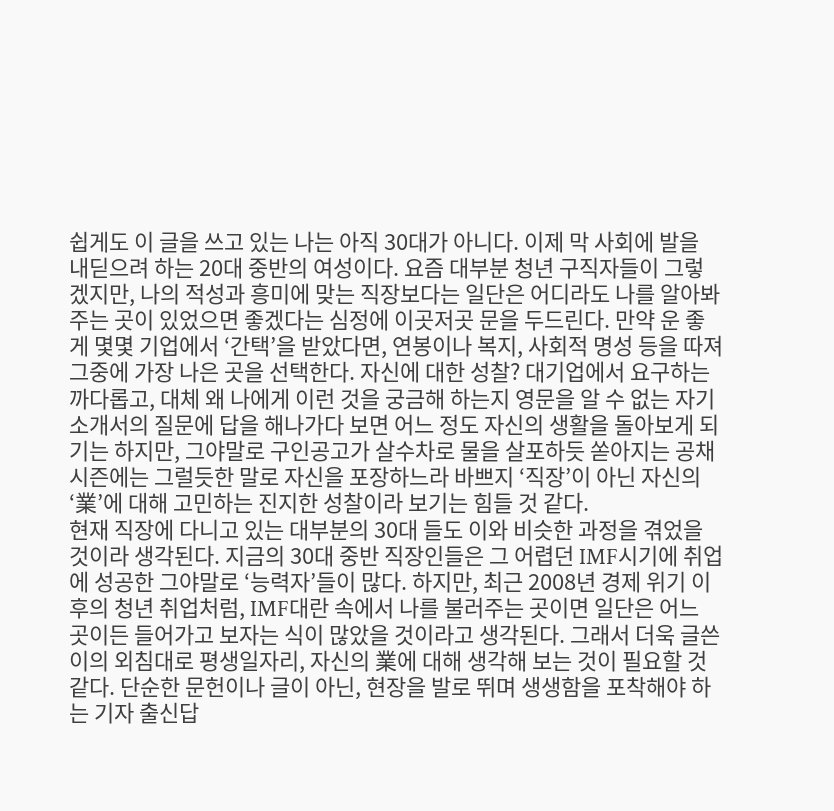쉽게도 이 글을 쓰고 있는 나는 아직 30대가 아니다. 이제 막 사회에 발을 내딛으려 하는 20대 중반의 여성이다. 요즘 대부분 청년 구직자들이 그렇겠지만, 나의 적성과 흥미에 맞는 직장보다는 일단은 어디라도 나를 알아봐주는 곳이 있었으면 좋겠다는 심정에 이곳저곳 문을 두드린다. 만약 운 좋게 몇몇 기업에서 ‘간택’을 받았다면, 연봉이나 복지, 사회적 명성 등을 따져 그중에 가장 나은 곳을 선택한다. 자신에 대한 성찰? 대기업에서 요구하는 까다롭고, 대체 왜 나에게 이런 것을 궁금해 하는지 영문을 알 수 없는 자기소개서의 질문에 답을 해나가다 보면 어느 정도 자신의 생활을 돌아보게 되기는 하지만, 그야말로 구인공고가 살수차로 물을 살포하듯 쏟아지는 공채시즌에는 그럴듯한 말로 자신을 포장하느라 바쁘지 ‘직장’이 아닌 자신의 ‘業’에 대해 고민하는 진지한 성찰이라 보기는 힘들 것 같다.
현재 직장에 다니고 있는 대부분의 30대 들도 이와 비슷한 과정을 겪었을 것이라 생각된다. 지금의 30대 중반 직장인들은 그 어렵던 IMF시기에 취업에 성공한 그야말로 ‘능력자’들이 많다. 하지만, 최근 2008년 경제 위기 이후의 청년 취업처럼, IMF대란 속에서 나를 불러주는 곳이면 일단은 어느 곳이든 들어가고 보자는 식이 많았을 것이라고 생각된다. 그래서 더욱 글쓴이의 외침대로 평생일자리, 자신의 業에 대해 생각해 보는 것이 필요할 것 같다. 단순한 문헌이나 글이 아닌, 현장을 발로 뛰며 생생함을 포착해야 하는 기자 출신답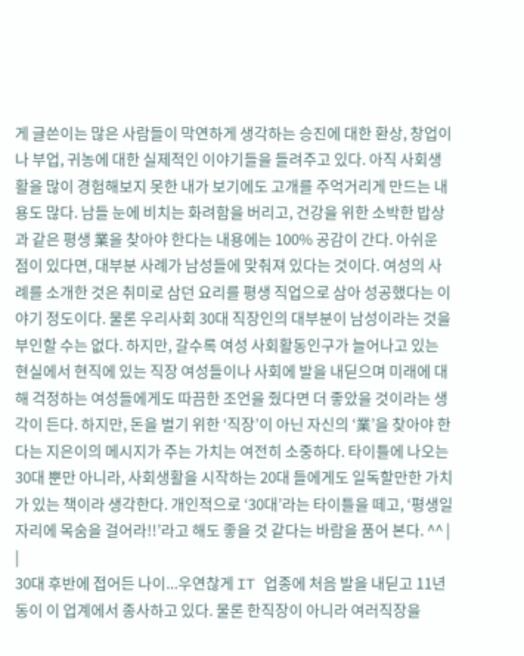게 글쓴이는 많은 사람들이 막연하게 생각하는 승진에 대한 환상, 창업이나 부업, 귀농에 대한 실제적인 이야기들을 들려주고 있다. 아직 사회생활을 많이 경험해보지 못한 내가 보기에도 고개를 주억거리게 만드는 내용도 많다. 남들 눈에 비치는 화려함을 버리고, 건강을 위한 소박한 밥상과 같은 평생 業을 찾아야 한다는 내용에는 100% 공감이 간다. 아쉬운 점이 있다면, 대부분 사례가 남성들에 맞춰져 있다는 것이다. 여성의 사례를 소개한 것은 취미로 삼던 요리를 평생 직업으로 삼아 성공했다는 이야기 정도이다. 물론 우리사회 30대 직장인의 대부분이 남성이라는 것을 부인할 수는 없다. 하지만, 갈수록 여성 사회활동인구가 늘어나고 있는 현실에서 현직에 있는 직장 여성들이나 사회에 발을 내딛으며 미래에 대해 걱정하는 여성들에게도 따끔한 조언을 줬다면 더 좋았을 것이라는 생각이 든다. 하지만, 돈을 벌기 위한 ‘직장’이 아닌 자신의 ‘業’을 찾아야 한다는 지은이의 메시지가 주는 가치는 여전히 소중하다. 타이틀에 나오는 30대 뿐만 아니라, 사회생활을 시작하는 20대 들에게도 일독할만한 가치가 있는 책이라 생각한다. 개인적으로 ‘30대’라는 타이틀을 떼고, ‘평생일자리에 목숨을 걸어라!!’라고 해도 좋을 것 같다는 바람을 품어 본다. ^^ |
|
30대 후반에 접어든 나이...우연찮게 IT 업종에 처음 발을 내딛고 11년동이 이 업계에서 종사하고 있다. 물론 한직장이 아니라 여러직장을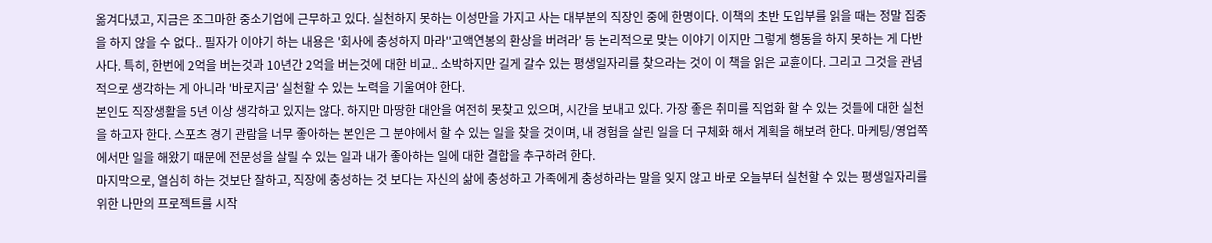옮겨다녔고, 지금은 조그마한 중소기업에 근무하고 있다. 실천하지 못하는 이성만을 가지고 사는 대부분의 직장인 중에 한명이다. 이책의 초반 도입부를 읽을 때는 정말 집중을 하지 않을 수 없다.. 필자가 이야기 하는 내용은 '회사에 충성하지 마라''고액연봉의 환상을 버려라' 등 논리적으로 맞는 이야기 이지만 그렇게 행동을 하지 못하는 게 다반사다. 특히, 한번에 2억을 버는것과 10년간 2억을 버는것에 대한 비교.. 소박하지만 길게 갈수 있는 평생일자리를 찾으라는 것이 이 책을 읽은 교휸이다. 그리고 그것을 관념적으로 생각하는 게 아니라 '바로지금' 실천할 수 있는 노력을 기울여야 한다.
본인도 직장생활을 5년 이상 생각하고 있지는 않다. 하지만 마땅한 대안을 여전히 못찾고 있으며, 시간을 보내고 있다. 가장 좋은 취미를 직업화 할 수 있는 것들에 대한 실천을 하고자 한다. 스포츠 경기 관람을 너무 좋아하는 본인은 그 분야에서 할 수 있는 일을 찾을 것이며, 내 경험을 살린 일을 더 구체화 해서 계획을 해보려 한다. 마케팅/영업쪽에서만 일을 해왔기 때문에 전문성을 살릴 수 있는 일과 내가 좋아하는 일에 대한 결합을 추구하려 한다.
마지막으로, 열심히 하는 것보단 잘하고, 직장에 충성하는 것 보다는 자신의 삶에 충성하고 가족에게 충성하라는 말을 잊지 않고 바로 오늘부터 실천할 수 있는 평생일자리를 위한 나만의 프로젝트를 시작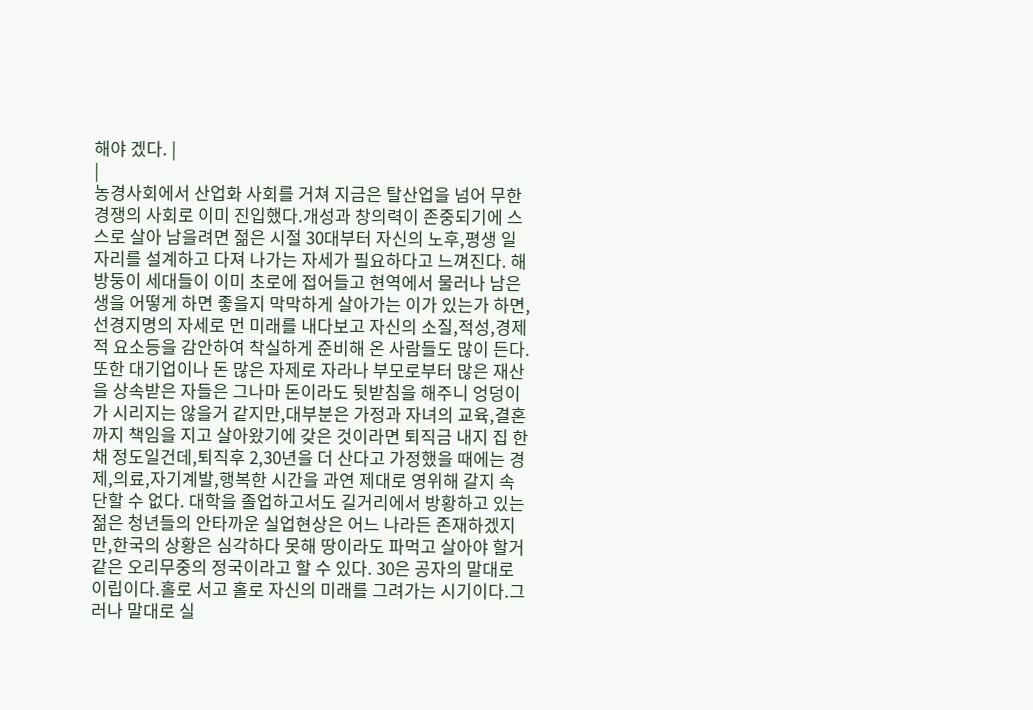해야 겠다. |
|
농경사회에서 산업화 사회를 거쳐 지금은 탈산업을 넘어 무한 경쟁의 사회로 이미 진입했다.개성과 창의력이 존중되기에 스스로 살아 남을려면 젊은 시절 30대부터 자신의 노후,평생 일자리를 설계하고 다져 나가는 자세가 필요하다고 느껴진다. 해방둥이 세대들이 이미 초로에 접어들고 현역에서 물러나 남은 생을 어떻게 하면 좋을지 막막하게 살아가는 이가 있는가 하면,선경지명의 자세로 먼 미래를 내다보고 자신의 소질,적성,경제적 요소등을 감안하여 착실하게 준비해 온 사람들도 많이 든다. 또한 대기업이나 돈 많은 자제로 자라나 부모로부터 많은 재산을 상속받은 자들은 그나마 돈이라도 뒷받침을 해주니 엉덩이가 시리지는 않을거 같지만,대부분은 가정과 자녀의 교육,결혼까지 책임을 지고 살아왔기에 갖은 것이라면 퇴직금 내지 집 한채 정도일건데,퇴직후 2,30년을 더 산다고 가정했을 때에는 경제,의료,자기계발,행복한 시간을 과연 제대로 영위해 갈지 속단할 수 없다. 대학을 졸업하고서도 길거리에서 방황하고 있는 젊은 청년들의 안타까운 실업현상은 어느 나라든 존재하겠지만,한국의 상황은 심각하다 못해 땅이라도 파먹고 살아야 할거 같은 오리무중의 정국이라고 할 수 있다. 30은 공자의 말대로 이립이다.홀로 서고 홀로 자신의 미래를 그려가는 시기이다.그러나 말대로 실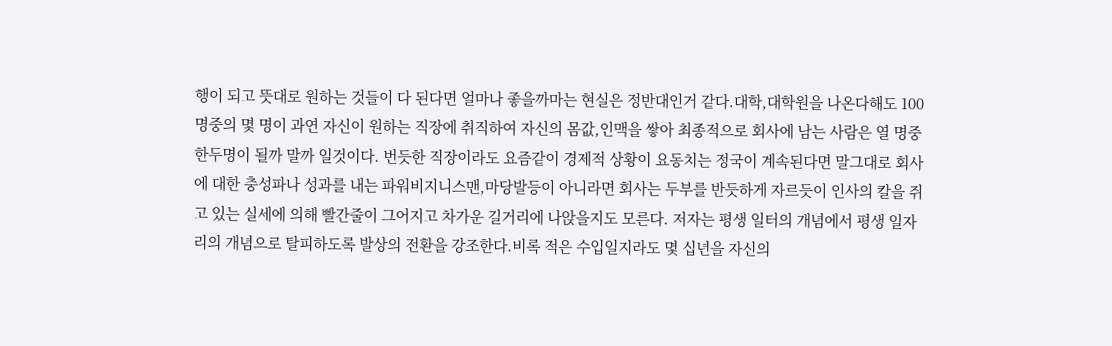행이 되고 뜻대로 원하는 것들이 다 된다면 얼마나 좋을까마는 현실은 정반대인거 같다.대학,대학원을 나온다해도 100명중의 몇 명이 과연 자신이 원하는 직장에 취직하여 자신의 몸값,인맥을 쌓아 최종적으로 회사에 남는 사람은 열 명중 한두명이 될까 말까 일것이다. 번듯한 직장이라도 요즘같이 경제적 상황이 요동치는 정국이 계속된다면 말그대로 회사에 대한 충성파나 성과를 내는 파워비지니스맨,마당발등이 아니라면 회사는 두부를 반듯하게 자르듯이 인사의 칼을 쥐고 있는 실세에 의해 빨간줄이 그어지고 차가운 길거리에 나앉을지도 모른다. 저자는 평생 일터의 개념에서 평생 일자리의 개념으로 탈피하도록 발상의 전환을 강조한다.비록 적은 수입일지라도 몇 십년을 자신의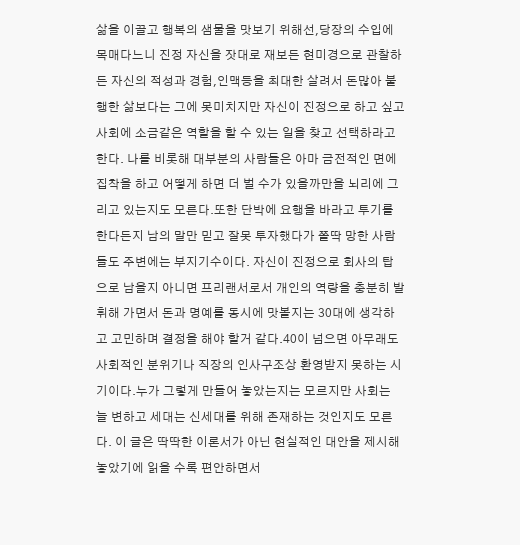삶을 이끌고 행복의 샘물을 맛보기 위해선,당장의 수입에 목매다느니 진정 자신을 잣대로 재보든 현미경으로 관찰하든 자신의 적성과 경험,인맥등을 최대한 살려서 돈많아 불행한 삶보다는 그에 못미치지만 자신이 진정으로 하고 싶고 사회에 소금같은 역할을 할 수 있는 일을 찾고 선택하라고 한다. 나를 비롯해 대부분의 사람들은 아마 금전적인 면에 집착을 하고 어떻게 하면 더 벌 수가 있을까만을 뇌리에 그리고 있는지도 모른다.또한 단박에 요행을 바라고 투기를 한다든지 남의 말만 믿고 잘못 투자했다가 쫄딱 망한 사람들도 주변에는 부지기수이다. 자신이 진정으로 회사의 탑으로 남을지 아니면 프리랜서로서 개인의 역량을 충분히 발휘해 가면서 돈과 명예를 동시에 맛볼지는 30대에 생각하고 고민하며 결정을 해야 할거 같다.40이 넘으면 아무래도 사회적인 분위기나 직장의 인사구조상 환영받지 못하는 시기이다.누가 그렇게 만들어 놓았는지는 모르지만 사회는 늘 변하고 세대는 신세대를 위해 존재하는 것인지도 모른다. 이 글은 딱딱한 이론서가 아닌 현실적인 대안을 제시해 놓았기에 읽을 수록 편안하면서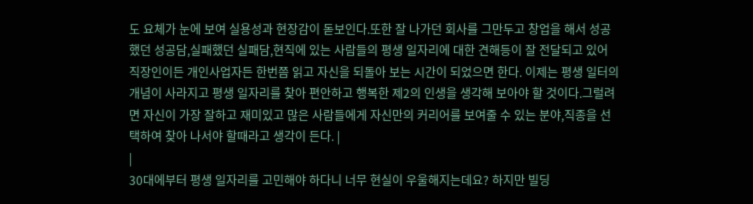도 요체가 눈에 보여 실용성과 현장감이 돋보인다.또한 잘 나가던 회사를 그만두고 창업을 해서 성공했던 성공담,실패했던 실패담,현직에 있는 사람들의 평생 일자리에 대한 견해등이 잘 전달되고 있어 직장인이든 개인사업자든 한번쯤 읽고 자신을 되돌아 보는 시간이 되었으면 한다. 이제는 평생 일터의 개념이 사라지고 평생 일자리를 찾아 편안하고 행복한 제2의 인생을 생각해 보아야 할 것이다.그럴려면 자신이 가장 잘하고 재미있고 많은 사람들에게 자신만의 커리어를 보여줄 수 있는 분야,직종을 선택하여 찾아 나서야 할때라고 생각이 든다. |
|
30대에부터 평생 일자리를 고민해야 하다니 너무 현실이 우울해지는데요? 하지만 빌딩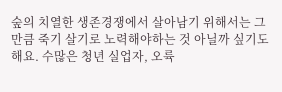숲의 치열한 생존경쟁에서 살아남기 위해서는 그만큼 죽기 살기로 노력해야하는 것 아닐까 싶기도 해요. 수많은 청년 실업자, 오륙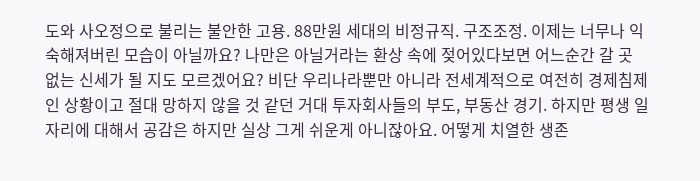도와 사오정으로 불리는 불안한 고용. 88만원 세대의 비정규직. 구조조정. 이제는 너무나 익숙해져버린 모습이 아닐까요? 나만은 아닐거라는 환상 속에 젖어있다보면 어느순간 갈 곳 없는 신세가 될 지도 모르겠어요? 비단 우리나라뿐만 아니라 전세계적으로 여전히 경제침제인 상황이고 절대 망하지 않을 것 같던 거대 투자회사들의 부도, 부동산 경기. 하지만 평생 일자리에 대해서 공감은 하지만 실상 그게 쉬운게 아니잖아요. 어떻게 치열한 생존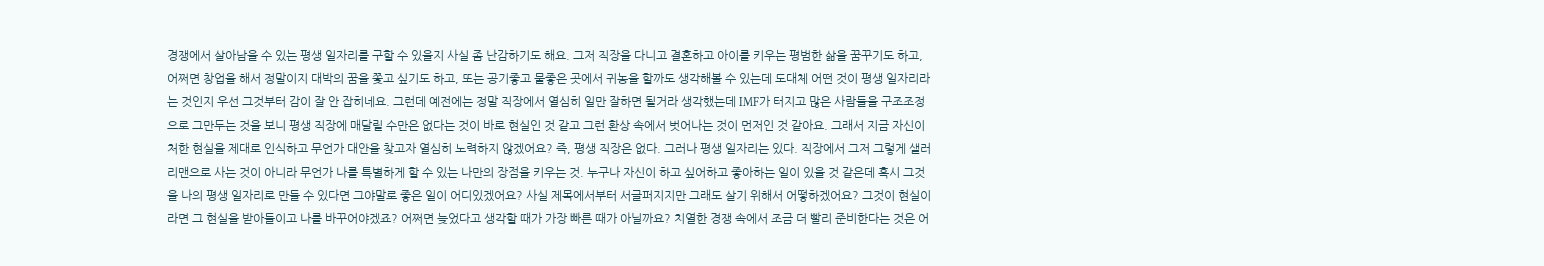경쟁에서 살아남을 수 있는 평생 일자리를 구할 수 있을지 사실 좀 난감하기도 해요. 그저 직장을 다니고 결혼하고 아이를 키우는 평범한 삶을 꿈꾸기도 하고, 어쩌면 창업을 해서 정말이지 대박의 꿈을 쫓고 싶기도 하고, 또는 공기좋고 물좋은 곳에서 귀농을 할까도 생각해볼 수 있는데 도대체 어떤 것이 평생 일자리라는 것인지 우선 그것부터 감이 잘 안 잡히네요. 그런데 예전에는 정말 직장에서 열심히 일만 잘하면 될거라 생각했는데 IMF가 터지고 많은 사람들을 구조조정으로 그만두는 것을 보니 평생 직장에 매달릴 수만은 없다는 것이 바로 현실인 것 같고 그런 환상 속에서 벗어나는 것이 먼저인 것 같아요. 그래서 지금 자신이 처한 현실을 제대로 인식하고 무언가 대안을 찾고자 열심히 노력하지 않겠어요? 즉, 평생 직장은 없다. 그러나 평생 일자리는 있다. 직장에서 그저 그렇게 샐러리맨으로 사는 것이 아니라 무언가 나를 특별하게 할 수 있는 나만의 장점을 키우는 것. 누구나 자신이 하고 싶어하고 좋아하는 일이 있을 것 같은데 혹시 그것을 나의 평생 일자리로 만들 수 있다면 그야말로 좋은 일이 어디있겠어요? 사실 제목에서부터 서글퍼지지만 그래도 살기 위해서 어떻하겠어요? 그것이 현실이라면 그 현실을 받아들이고 나를 바꾸어야겠죠? 어쩌면 늦었다고 생각할 때가 가장 빠른 때가 아닐까요? 치열한 경쟁 속에서 조금 더 빨리 준비한다는 것은 어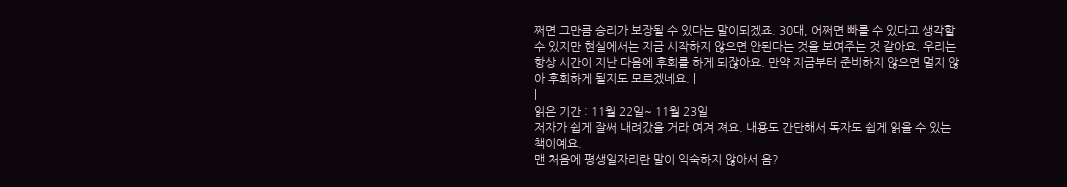쩌면 그만큼 승리가 보장될 수 있다는 말이되겠죠. 30대, 어쩌면 빠를 수 있다고 생각할 수 있지만 현실에서는 지금 시작하지 않으면 안된다는 것을 보여주는 것 같아요. 우리는 항상 시간이 지난 다음에 후회를 하게 되잖아요. 만약 지금부터 준비하지 않으면 멀지 않아 후회하게 될지도 모르겠네요. |
|
읽은 기간 : 11월 22일~ 11월 23일
저자가 쉽게 잘써 내려갔을 거라 여겨 져요. 내용도 간단해서 독자도 쉽게 읽을 수 있는 책이예요.
맨 처음에 평생일자리란 말이 익숙하지 않아서 음?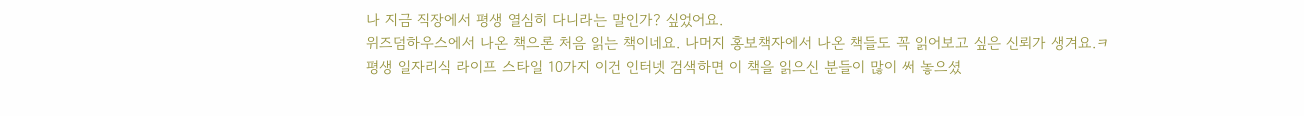나 지금 직장에서 평생 열심히 다니라는 말인가? 싶었어요.
위즈덤하우스에서 나온 책으론 처음 읽는 책이네요. 나머지 홍보책자에서 나온 책들도 꼭 읽어보고 싶은 신뢰가 생겨요.ㅋ
평생 일자리식 라이프 스타일 10가지 이건 인터넷 검색하면 이 책을 읽으신 분들이 많이 써 놓으셨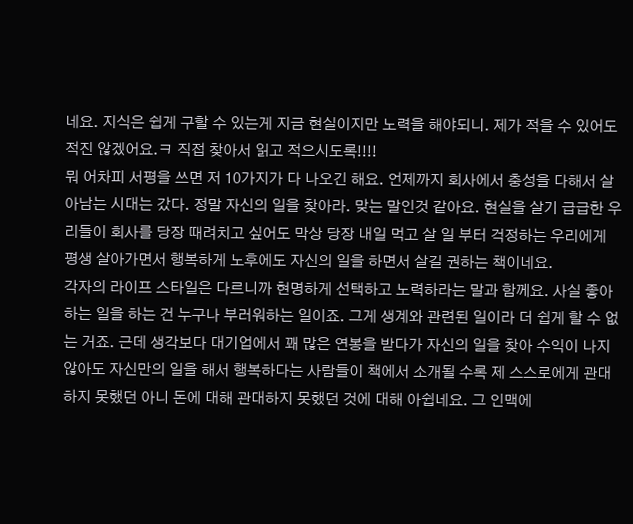네요. 지식은 쉽게 구할 수 있는게 지금 현실이지만 노력을 해야되니. 제가 적을 수 있어도 적진 않겠어요.ㅋ 직접 찾아서 읽고 적으시도록!!!!
뭐 어차피 서평을 쓰면 저 10가지가 다 나오긴 해요. 언제까지 회사에서 충성을 다해서 살아남는 시대는 갔다. 정말 자신의 일을 찾아라. 맞는 말인것 같아요. 현실을 살기 급급한 우리들이 회사를 당장 때려치고 싶어도 막상 당장 내일 먹고 살 일 부터 걱정하는 우리에게 평생 살아가면서 행복하게 노후에도 자신의 일을 하면서 살길 권하는 책이네요.
각자의 라이프 스타일은 다르니까 현명하게 선택하고 노력하라는 말과 함께요. 사실 좋아하는 일을 하는 건 누구나 부러워하는 일이죠. 그게 생계와 관련된 일이라 더 쉽게 할 수 없는 거죠. 근데 생각보다 대기업에서 꽤 많은 연봉을 받다가 자신의 일을 찾아 수익이 나지 않아도 자신만의 일을 해서 행복하다는 사람들이 책에서 소개될 수록 제 스스로에게 관대하지 못했던 아니 돈에 대해 관대하지 못했던 것에 대해 아쉽네요. 그 인맥에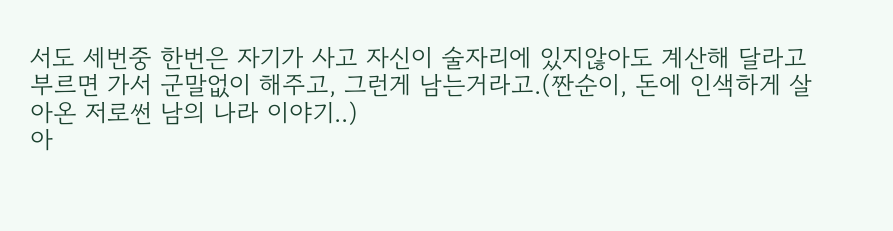서도 세번중 한번은 자기가 사고 자신이 술자리에 있지않아도 계산해 달라고 부르면 가서 군말없이 해주고, 그런게 남는거라고.(짠순이, 돈에 인색하게 살아온 저로썬 남의 나라 이야기..)
아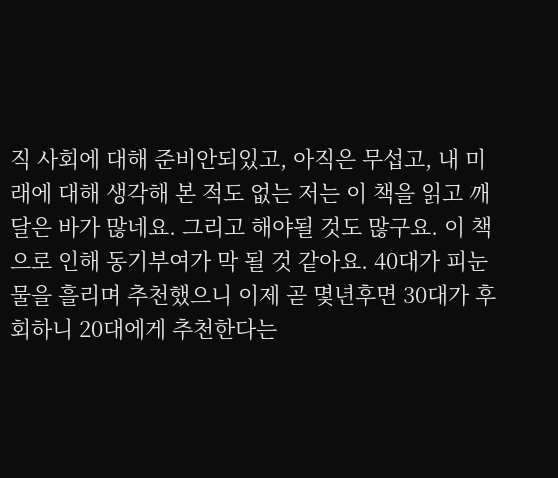직 사회에 대해 준비안되있고, 아직은 무섭고, 내 미래에 대해 생각해 본 적도 없는 저는 이 책을 읽고 깨달은 바가 많네요. 그리고 해야될 것도 많구요. 이 책으로 인해 동기부여가 막 될 것 같아요. 40대가 피눈물을 흘리며 추천했으니 이제 곧 몇년후면 30대가 후회하니 20대에게 추천한다는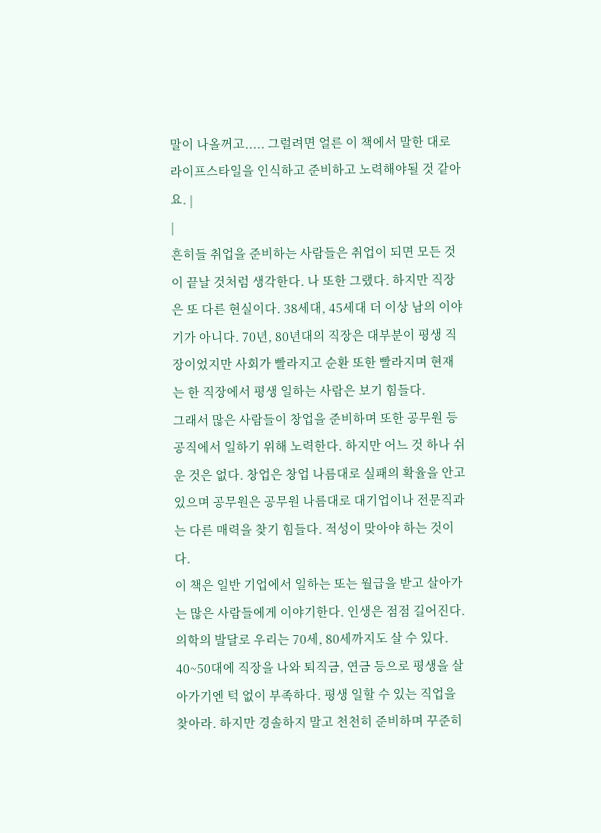말이 나올꺼고..... 그럴려면 얼른 이 책에서 말한 대로 라이프스타일을 인식하고 준비하고 노력해야될 것 같아요. |
|
흔히들 취업을 준비하는 사람들은 취업이 되면 모든 것이 끝날 것처럼 생각한다. 나 또한 그랬다. 하지만 직장은 또 다른 현실이다. 38세대, 45세대 더 이상 남의 이야기가 아니다. 70년, 80년대의 직장은 대부분이 평생 직장이었지만 사회가 빨라지고 순환 또한 빨라지며 현재는 한 직장에서 평생 일하는 사람은 보기 힘들다.
그래서 많은 사람들이 창업을 준비하며 또한 공무원 등 공직에서 일하기 위해 노력한다. 하지만 어느 것 하나 쉬운 것은 없다. 창업은 창업 나름대로 실패의 확율을 안고 있으며 공무원은 공무원 나름대로 대기업이나 전문직과는 다른 매력을 찾기 힘들다. 적성이 맞아야 하는 것이다.
이 책은 일반 기업에서 일하는 또는 월급을 받고 살아가는 많은 사람들에게 이야기한다. 인생은 점점 길어진다. 의학의 발달로 우리는 70세, 80세까지도 살 수 있다. 40~50대에 직장을 나와 퇴직금, 연금 등으로 평생을 살아가기엔 턱 없이 부족하다. 평생 일할 수 있는 직업을 찾아라. 하지만 경솔하지 말고 천천히 준비하며 꾸준히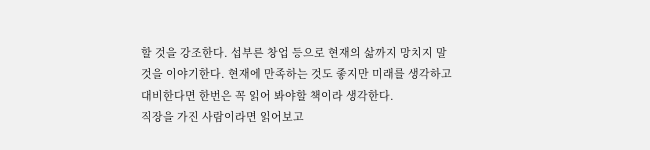할 것을 강조한다. 섭부른 창업 등으로 현재의 삶까지 망치지 말 것을 이야기한다. 현재에 만족하는 것도 좋지만 미래를 생각하고 대비한다면 한번은 꼭 읽어 봐야할 책이라 생각한다.
직장을 가진 사람이라면 읽어보고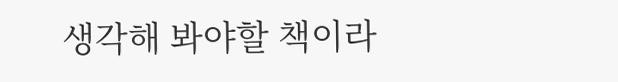생각해 봐야할 책이라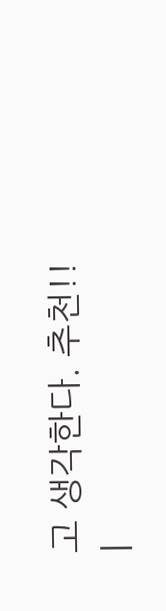고 생각한다. 추천!!
|